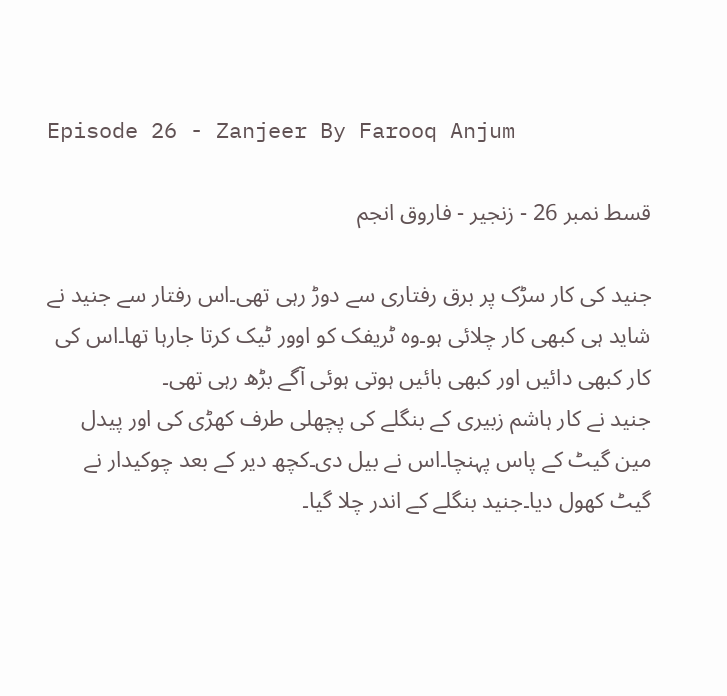Episode 26 - Zanjeer By Farooq Anjum

قسط نمبر 26 - زنجیر - فاروق انجم

جنید کی کار سڑک پر برق رفتاری سے دوڑ رہی تھی۔اس رفتار سے جنید نے شاید ہی کبھی کار چلائی ہو۔وہ ٹریفک کو اوور ٹیک کرتا جارہا تھا۔اس کی کار کبھی دائیں اور کبھی بائیں ہوتی ہوئی آگے بڑھ رہی تھی۔
جنید نے کار ہاشم زبیری کے بنگلے کی پچھلی طرف کھڑی کی اور پیدل مین گیٹ کے پاس پہنچا۔اس نے بیل دی۔کچھ دیر کے بعد چوکیدار نے گیٹ کھول دیا۔جنید بنگلے کے اندر چلا گیا۔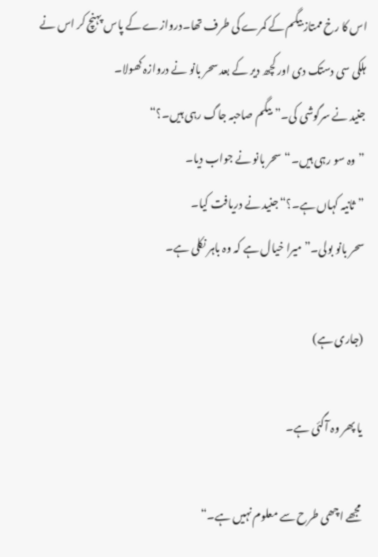اس کا رخ ممتاز بیگم کے کمرے کی طرف تھا۔دروازے کے پاس پہنچ کر اس نے ہلکی سی دستک دی اور کچھ دیر کے بعد سحر بانو نے دروازہ کھولا۔
جنید نے سرگوشی کی۔”بیگم صاحبہ جاگ رہی ہیں۔؟“
”وہ سو رہی ہیں۔“سحر بانو نے جواب دیا۔
”ثانیہ کہاں ہے۔؟“جنید نے دریافت کیا۔
سحر بانو بولی۔”میرا خیال ہے کہ وہ باہر نکلی ہے۔

(جاری ہے)

یا پھر وہ آگئی ہے۔

مجھے اچھی طرح سے معلوم نہیں ہے۔“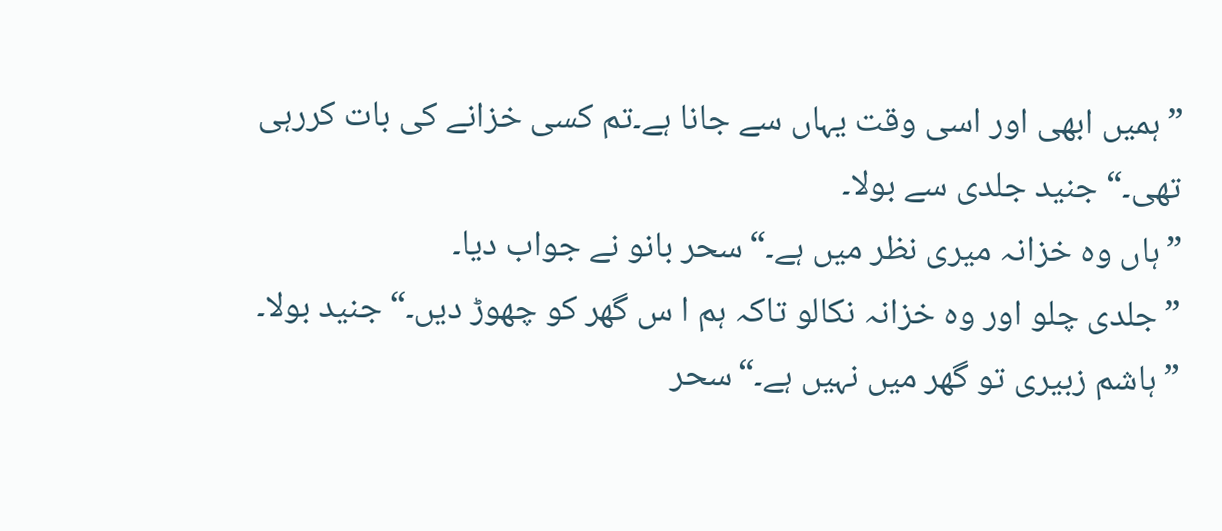”ہمیں ابھی اور اسی وقت یہاں سے جانا ہے۔تم کسی خزانے کی بات کررہی تھی۔“ جنید جلدی سے بولا۔
”ہاں وہ خزانہ میری نظر میں ہے۔“سحر بانو نے جواب دیا۔
”جلدی چلو اور وہ خزانہ نکالو تاکہ ہم ا س گھر کو چھوڑ دیں۔“جنید بولا۔
”ہاشم زبیری تو گھر میں نہیں ہے۔“سحر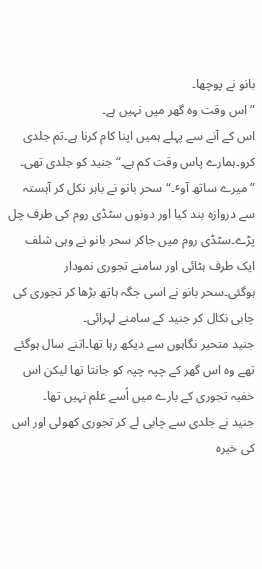بانو نے پوچھا۔
”اس وقت وہ گھر میں نہیں ہے۔
اس کے آنے سے پہلے ہمیں اپنا کام کرنا ہے۔تم جلدی کرو۔ہمارے پاس وقت کم ہے۔“جنید کو جلدی تھی۔
”میرے ساتھ آوٴ۔“سحر بانو نے باہر نکل کر آہستہ سے دروازہ بند کیا اور دونوں سٹڈی روم کی طرف چل پڑے۔سٹڈی روم میں جاکر سحر بانو نے وہی شلف ایک طرف ہٹائی اور سامنے تجوری نمودار ہوگئی۔سحر بانو نے اسی جگہ ہاتھ بڑھا کر تجوری کی چابی نکال کر جنید کے سامنے لہرائی۔
جنید متحیر نگاہوں سے دیکھ رہا تھا۔اتنے سال ہوگئے تھے وہ اس گھر کے چپہ چپہ کو جانتا تھا لیکن اس خفیہ تجوری کے بارے میں اُسے علم نہیں تھا۔
جنید نے جلدی سے چابی لے کر تجوری کھولی اور اس کی خیرہ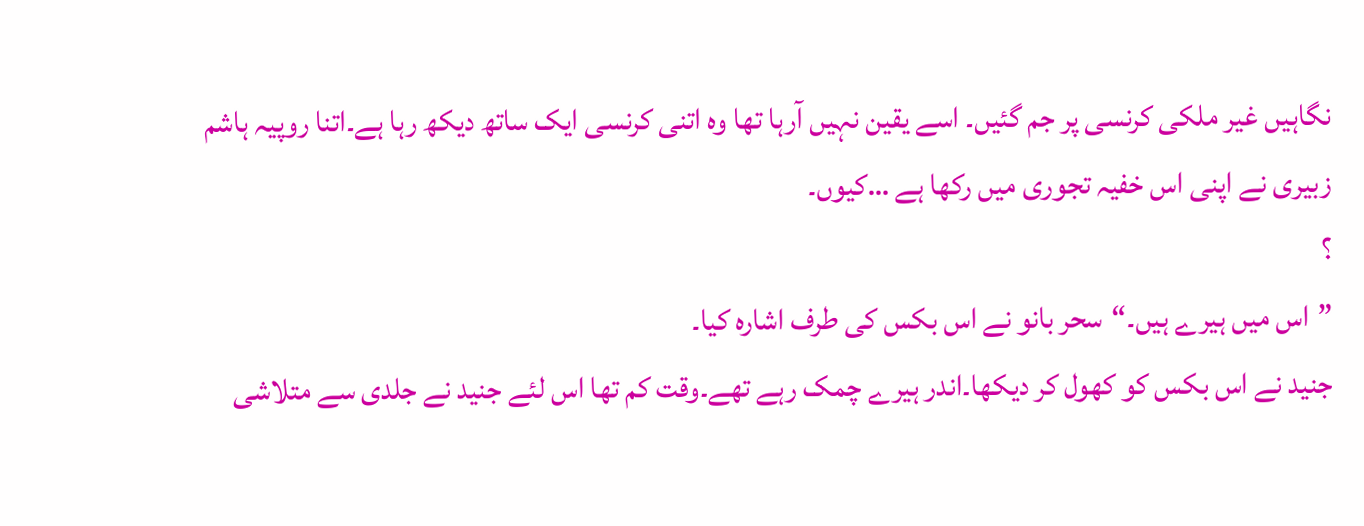نگاہیں غیر ملکی کرنسی پر جم گئیں۔ اسے یقین نہیں آرہا تھا وہ اتنی کرنسی ایک ساتھ دیکھ رہا ہے۔اتنا روپیہ ہاشم زبیری نے اپنی اس خفیہ تجوری میں رکھا ہے …کیوں۔
؟
”اس میں ہیرے ہیں۔“سحر بانو نے اس بکس کی طرف اشارہ کیا۔
جنید نے اس بکس کو کھول کر دیکھا۔اندر ہیرے چمک رہے تھے۔وقت کم تھا اس لئے جنید نے جلدی سے متلاشی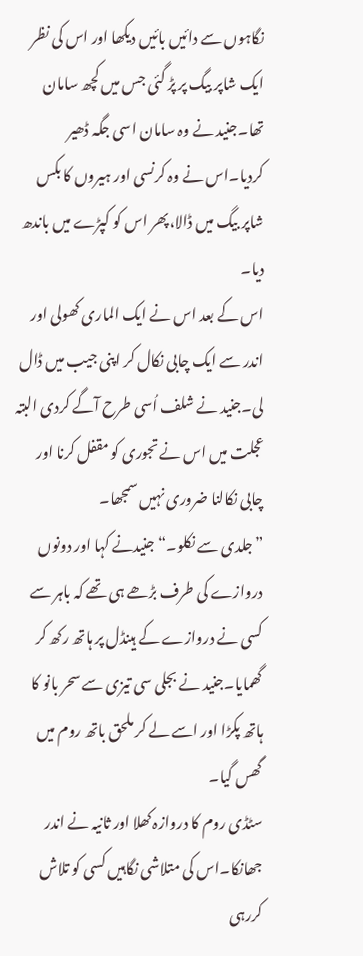نگاہوں سے دائیں بائیں دیکھا اور اس کی نظر ایک شاپر بیگ پر پڑ گئی جس میں کچھ سامان تھا۔جنید نے وہ سامان اسی جگہ ڈھیر کردیا۔اس نے وہ کرنسی اور ہیروں کا بکس شاپر بیگ میں ڈالا،پھر اس کو کپڑے میں باندھ دیا۔
اس کے بعد اس نے ایک الماری کھولی اور اندر سے ایک چابی نکال کر اپنی جیب میں ڈال لی۔جنید نے شلف اُسی طرح آگے کردی البتہ عجلت میں اس نے تجوری کو مقفل کرنا اور چابی نکالنا ضروری نہیں سمجھا۔
”جلدی سے نکلو۔“جنیدنے کہا اور دونوں دروازے کی طرف بڑھے ہی تھے کہ باہر سے کسی نے دروازے کے ہینڈل پر ہاتھ رکھ کر گھمایا۔جنید نے بجلی سی تیزی سے سحر بانو کا ہاتھ پکڑا اور اسے لے کر ملحق باتھ روم میں گھس گیا۔
سٹڈی روم کا دروازہ کھلا اور ثانیہ نے اندر جھانکا۔اس کی متلاشی نگاہیں کسی کو تلاش کررہی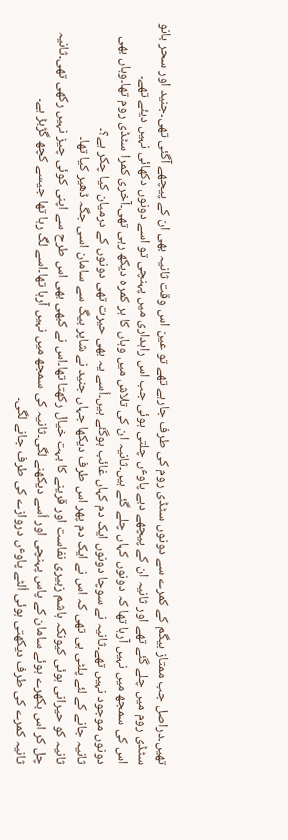تھیں۔دراصل جب ممتاز بیگم کے کمرے سے دونوں سٹڈی روم کی طرف جارہے تھے تو عین اس وقت ثانیہ بھی ان کے پیچھے آگئی تھی۔جنید اور سحر بانو سٹڈی روم میں چلے گئے تھے اور ثانیہ ان کے پیچھے دبے پاوٴں چلتی ہوئی جب اس راہداری میں پہنچی تو اسے دونوں دکھائی نہیں دیئے تھے۔
اس کی سمجھ میں نہیں آرہا تھا کہ دونوں کہاں چلے گئے ہیں۔ثانیہ ان کی تلاش میں وہاں کا ہر کمرہ دیکھ رہی تھی۔آخری کمرا سٹڈی روم تھا۔وہاں بھی دونوں موجود نہیں تھے۔ثانیہ نے سوچا دونوں ایک دم کہاں غائب ہوگئے ہیں۔اُسے یہ بھی حیرت تھی دونوں کے درمیان کیا چکر ہے؟۔
ثانیہ جانے کے لئے پلٹی ہی تھی کہ اس نے ایک دم پھر اس طرف دیکھا جہاں جنید نے شاپر بیگ سے سامان اسی جگہ ڈھیر کیا تھا۔
ثانیہ کو حیرانی ہوئی کیونکہ ہاشم زبیری نفاست اور قرینے کا بہت خیال رکھتا تھا۔اس نے کبھی بھی اس طرح سے اپنی کوئی چیز نہیں رکھی تھی۔ثانیہ چل کر اس بکھرے ہوئے سامان کے پاس پہنچی اور اُسے دیکھنے لگی۔ثانیہ کی سمجھ میں نہیں آرہا تھا۔اسے لگ رہا تھا جیسے کچھ گڑبڑ ہے۔
ثانیہ کمرے کی طرف دیکھتی ہوئی اُلٹے پاوٴں دروازے کی طرف جانے لگی۔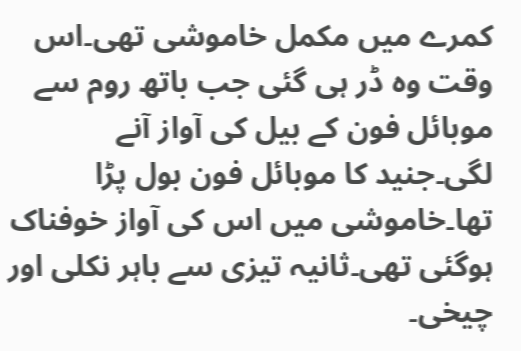کمرے میں مکمل خاموشی تھی۔اس وقت وہ ڈر ہی گئی جب باتھ روم سے موبائل فون کے بیل کی آواز آنے لگی۔جنید کا موبائل فون بول پڑا تھا۔خاموشی میں اس کی آواز خوفناک ہوگئی تھی۔ثانیہ تیزی سے باہر نکلی اور چیخی۔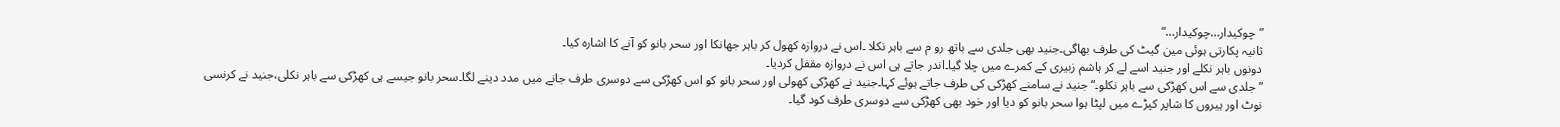”چوکیدار…چوکیدار…“
ثانیہ پکارتی ہوئی مین گیٹ کی طرف بھاگی۔جنید بھی جلدی سے باتھ رو م سے باہر نکلا ۔اس نے دروازہ کھول کر باہر جھانکا اور سحر بانو کو آنے کا اشارہ کیا۔
دونوں باہر نکلے اور جنید اسے لے کر ہاشم زبیری کے کمرے میں چلا گیا۔اندر جاتے ہی اس نے دروازہ مقفل کردیا۔
”جلدی سے اس کھڑکی سے باہر نکلو۔“جنید نے سامنے کھڑکی کی طرف جاتے ہوئے کہا۔جنید نے کھڑکی کھولی اور سحر بانو کو اس کھڑکی سے دوسری طرف جانے میں مدد دینے لگا۔سحر بانو جیسے ہی کھڑکی سے باہر نکلی،جنید نے کرنسی نوٹ اور ہیروں کا شاپر کپڑے میں لپٹا ہوا سحر بانو کو دیا اور خود بھی کھڑکی سے دوسری طرف کود گیا۔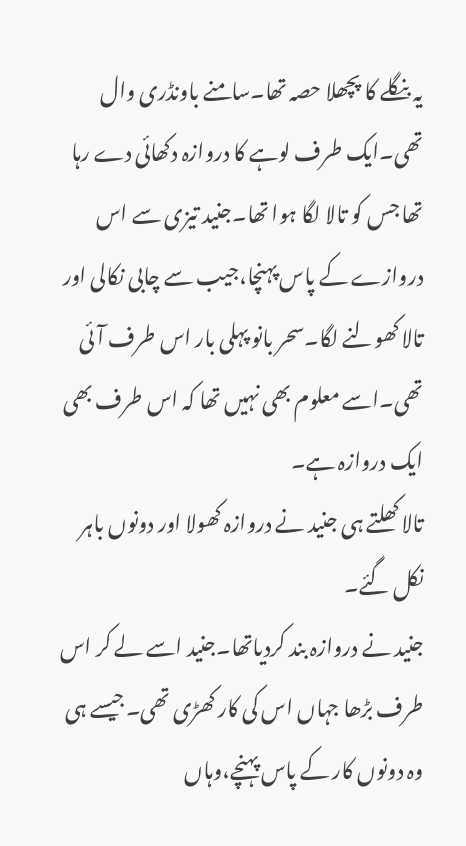یہ بنگلے کا پچھلا حصہ تھا۔سامنے باونڈری وال تھی۔ایک طرف لوہے کا دروازہ دکھائی دے رہا تھا جس کو تالا لگا ہوا تھا۔جنید تیزی سے اس دروازے کے پاس پہنچا،جیب سے چابی نکالی اور تالا کھولنے لگا۔سحر بانو پہلی بار اس طرف آئی تھی۔اسے معلوم بھی نہیں تھا کہ اس طرف بھی ایک دروازہ ہے۔
تالا کھلتے ہی جنید نے دروازہ کھولا اور دونوں باہر نکل گئے۔
جنید نے دروازہ بند کردیاتھا۔جنید اسے لے کر اس طرف بڑھا جہاں اس کی کار کھڑی تھی۔جیسے ہی وہ دونوں کار کے پاس پہنچے،وہاں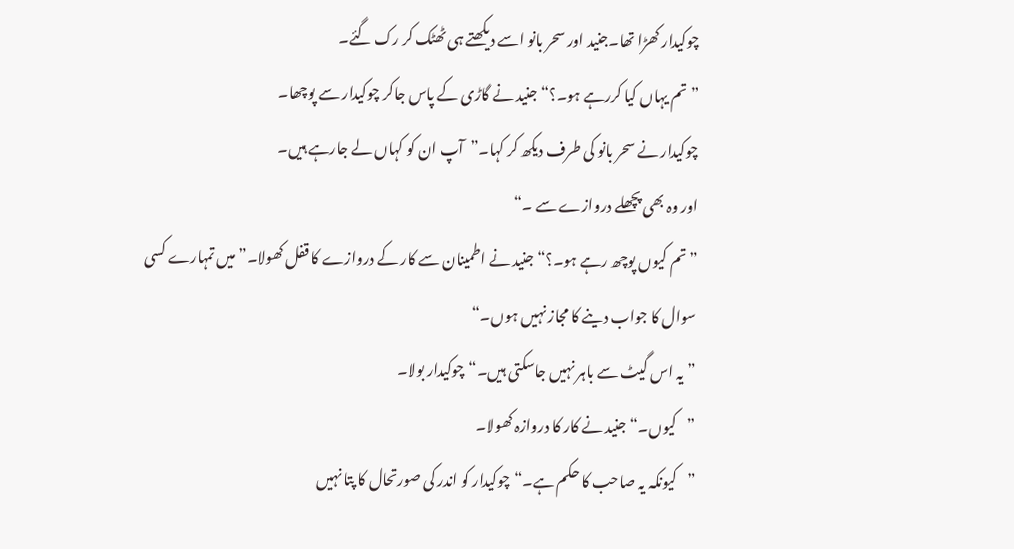چوکیدار کھڑا تھا۔جنید اور سحر بانو اسے دیکھتے ہی ٹھٹک کر رک گئے۔
”تم یہاں کیا کررہے ہو۔؟“جنید نے گاڑی کے پاس جاکر چوکیدار سے پوچھا۔
چوکیدار نے سحر بانو کی طرف دیکھ کر کہا۔”آپ ان کو کہاں لے جارہے ہیں۔
اور وہ بھی پچھلے دروازے سے ۔“
”تم کیوں پوچھ رہے ہو۔؟“جنید نے اطمینان سے کار کے دروازے کا قفل کھولا۔” میں تمہارے کسی سوال کا جواب دینے کا مجاز نہیں ہوں۔“
”یہ اس گیٹ سے باہر نہیں جاسکتی ہیں۔“چوکیدار بولا۔
”کیوں۔“جنید نے کار کا دروازہ کھولا۔
”کیونکہ یہ صاحب کا حکم ہے۔“چوکیدار کو اندر کی صورتحال کا پتا نہیں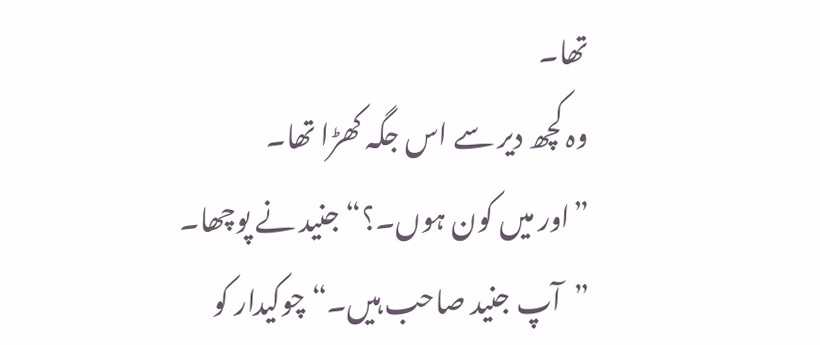تھا۔
وہ کچھ دیر سے اس جگہ کھڑا تھا۔
”اور میں کون ہوں۔؟“جنید نے پوچھا۔
”آپ جنید صاحب ہیں۔“چوکیدار کو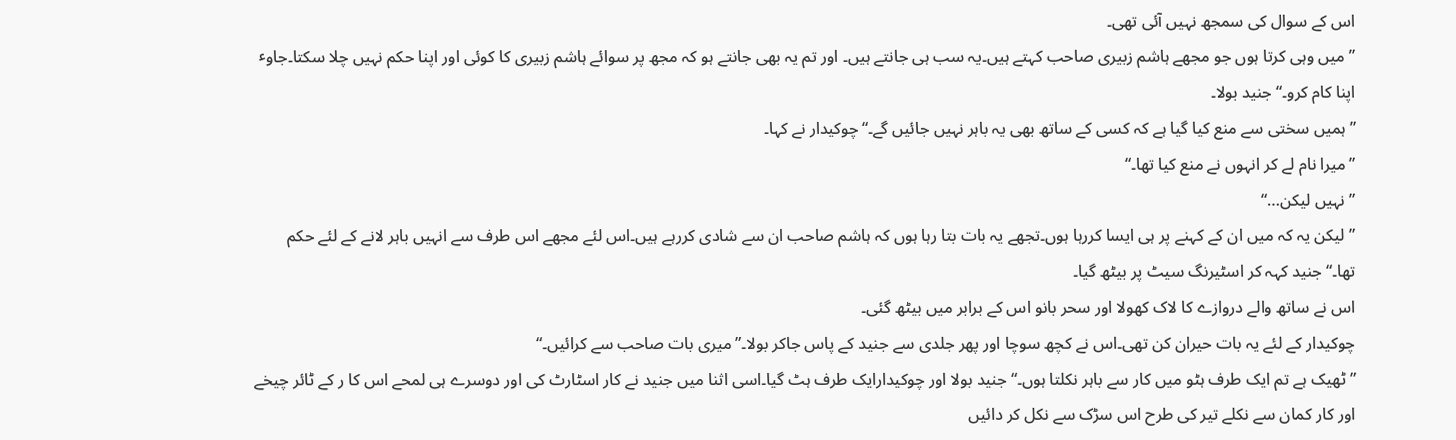اس کے سوال کی سمجھ نہیں آئی تھی۔
”میں وہی کرتا ہوں جو مجھے ہاشم زبیری صاحب کہتے ہیں۔یہ سب ہی جانتے ہیں۔ اور تم یہ بھی جانتے ہو کہ مجھ پر سوائے ہاشم زبیری کا کوئی اور اپنا حکم نہیں چلا سکتا۔جاوٴ اپنا کام کرو۔“ جنید بولا۔
”ہمیں سختی سے منع کیا گیا ہے کہ کسی کے ساتھ بھی یہ باہر نہیں جائیں گے۔“چوکیدار نے کہا۔
”میرا نام لے کر انہوں نے منع کیا تھا۔“
”نہیں لیکن…“
”لیکن یہ کہ میں ان کے کہنے پر ہی ایسا کررہا ہوں۔تجھے یہ بات بتا رہا ہوں کہ ہاشم صاحب ان سے شادی کررہے ہیں۔اس لئے مجھے اس طرف سے انہیں باہر لانے کے لئے حکم تھا۔“جنید کہہ کر اسٹیرنگ سیٹ پر بیٹھ گیا۔
اس نے ساتھ والے دروازے کا لاک کھولا اور سحر بانو اس کے برابر میں بیٹھ گئی۔
چوکیدار کے لئے یہ بات حیران کن تھی۔اس نے کچھ سوچا اور پھر جلدی سے جنید کے پاس جاکر بولا۔”میری بات صاحب سے کرائیں۔“
”ٹھیک ہے تم ایک طرف ہٹو میں کار سے باہر نکلتا ہوں۔“جنید بولا اور چوکیدارایک طرف ہٹ گیا۔اسی اثنا میں جنید نے کار اسٹارٹ کی اور دوسرے ہی لمحے اس کا ر کے ٹائر چیخے اور کار کمان سے نکلے تیر کی طرح اس سڑک سے نکل کر دائیں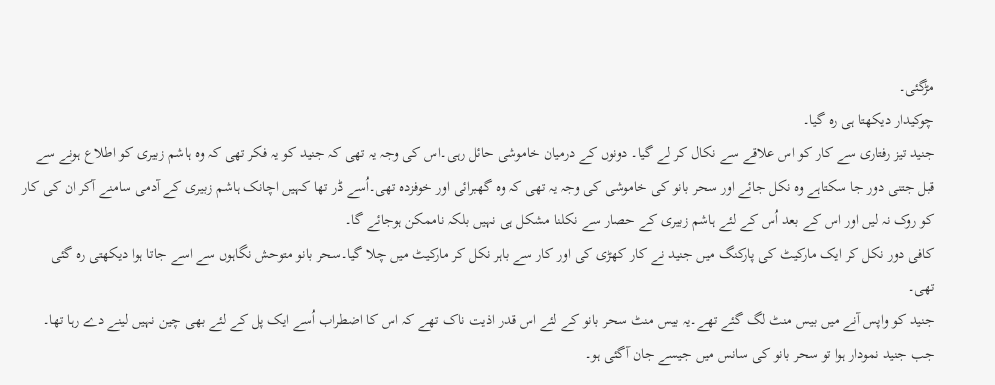مڑگئی۔
چوکیدار دیکھتا ہی رہ گیا۔
جنید تیز رفتاری سے کار کو اس علاقے سے نکال کر لے گیا۔ دونوں کے درمیان خاموشی حائل رہی۔اس کی وجہ یہ تھی کہ جنید کو یہ فکر تھی کہ وہ ہاشم زبیری کو اطلاع ہونے سے قبل جتنی دور جا سکتاہے وہ نکل جائے اور سحر بانو کی خاموشی کی وجہ یہ تھی کہ وہ گھبرائی اور خوفزدہ تھی۔اُسے ڈر تھا کہیں اچانک ہاشم زبیری کے آدمی سامنے آکر ان کی کار کو روک نہ لیں اور اس کے بعد اُس کے لئے ہاشم زبیری کے حصار سے نکلنا مشکل ہی نہیں بلکہ ناممکن ہوجائے گا۔
کافی دور نکل کر ایک مارکیٹ کی پارکنگ میں جنید نے کار کھڑی کی اور کار سے باہر نکل کر مارکیٹ میں چلا گیا۔سحر بانو متوحش نگاہوں سے اسے جاتا ہوا دیکھتی رہ گئی تھی۔
جنید کو واپس آنے میں بیس منٹ لگ گئے تھے۔یہ بیس منٹ سحر بانو کے لئے اس قدر اذیت ناک تھے کہ اس کا اضطراب اُسے ایک پل کے لئے بھی چین نہیں لینے دے رہا تھا۔ جب جنید نمودار ہوا تو سحر بانو کی سانس میں جیسے جان آگئی ہو۔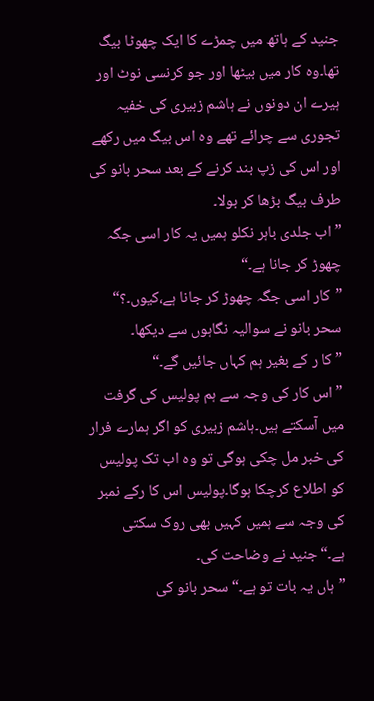جنید کے ہاتھ میں چمڑے کا ایک چھوٹا بیگ تھا۔وہ کار میں بیٹھا اور جو کرنسی نوٹ اور ہیرے ان دونوں نے ہاشم زبیری کی خفیہ تجوری سے چرائے تھے وہ اس بیگ میں رکھے اور اس کی زپ بند کرنے کے بعد سحر بانو کی طرف بیگ بڑھا کر بولا۔
”اب جلدی باہر نکلو ہمیں یہ کار اسی جگہ چھوڑ کر جانا ہے۔“
”کار اسی جگہ چھوڑ کر جانا ہے،کیوں۔؟“ سحر بانو نے سوالیہ نگاہوں سے دیکھا۔
” کا ر کے بغیر ہم کہاں جائیں گے۔“
”اس کار کی وجہ سے ہم پولیس کی گرفت میں آسکتے ہیں۔ہاشم زبیری کو اگر ہمارے فرار کی خبر مل چکی ہوگی تو وہ اب تک پولیس کو اطلاع کرچکا ہوگا۔پولیس اس کا رکے نمبر کی وجہ سے ہمیں کہیں بھی روک سکتی ہے۔“جنید نے وضاحت کی۔
”ہاں یہ بات تو ہے۔“سحر بانو کی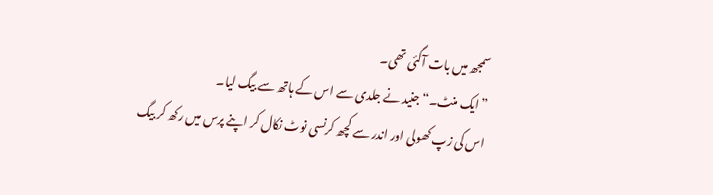سمجھ میں بات آگئی تھی۔
”ایک منٹ۔“جنید نے جلدی سے اس کے ہاتھ سے بیگ لیا۔
اس کی زپ کھولی اور اندر سے کچھ کرنسی نوٹ نکال کر اپنے پرس میں رکھ کر بیگ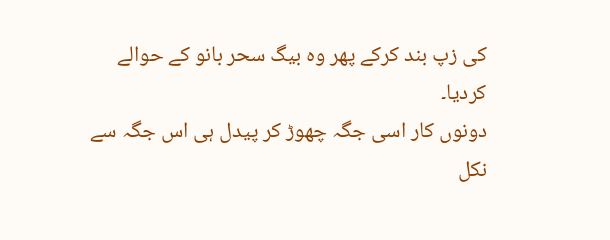کی زپ بند کرکے پھر وہ بیگ سحر بانو کے حوالے کردیا۔
دونوں کار اسی جگہ چھوڑ کر پیدل ہی اس جگہ سے نکل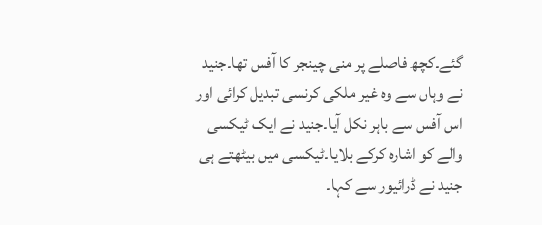گئے۔کچھ فاصلے پر منی چینجر کا آفس تھا۔جنید نے وہاں سے وہ غیر ملکی کرنسی تبدیل کرائی اور اس آفس سے باہر نکل آیا۔جنید نے ایک ٹیکسی والے کو اشارہ کرکے بلایا۔ٹیکسی میں بیٹھتے ہی جنید نے ڈرائیور سے کہا۔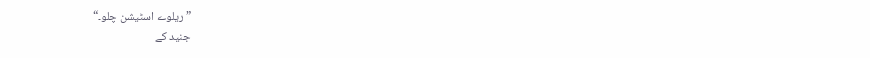”ریلوے اسٹیشن چلو۔“
جنید کے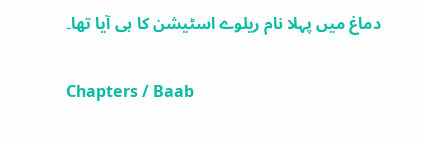دماغ میں پہلا نام ریلوے اسٹیشن کا ہی آیا تھا۔

Chapters / Baab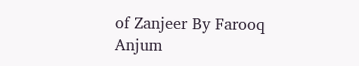of Zanjeer By Farooq Anjum